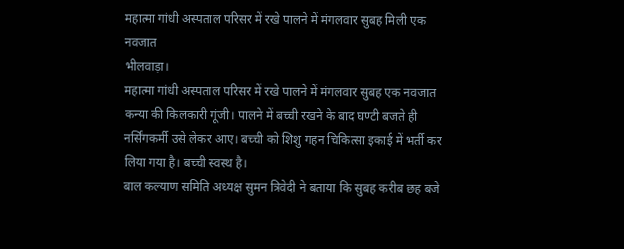महात्मा गांधी अस्पताल परिसर में रखे पालने में मंगलवार सुबह मिली एक नवजात
भीलवाड़ा।
महात्मा गांधी अस्पताल परिसर में रखे पालने में मंगलवार सुबह एक नवजात कन्या की किलकारी गूंजी। पालने में बच्ची रखने के बाद घण्टी बजते ही नर्सिंगकर्मी उसे लेकर आए। बच्ची को शिशु गहन चिकित्सा इकाई में भर्ती कर लिया गया है। बच्ची स्वस्थ है।
बाल कल्याण समिति अध्यक्ष सुमन त्रिवेदी ने बताया कि सुबह करीब छह बजे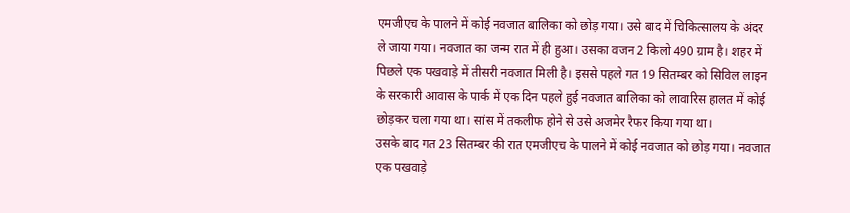एमजीएच के पालने में कोई नवजात बालिका को छोड़ गया। उसे बाद में चिकित्सालय के अंदर ले जाया गया। नवजात का जन्म रात में ही हुआ। उसका वजन 2 किलो 490 ग्राम है। शहर में पिछले एक पखवाड़े में तीसरी नवजात मिली है। इससे पहले गत 19 सितम्बर को सिविल लाइन के सरकारी आवास के पार्क में एक दिन पहले हुई नवजात बालिका को लावारिस हालत में कोई छोड़कर चला गया था। सांस में तकलीफ होने से उसे अजमेर रैफर किया गया था।
उसके बाद गत 23 सितम्बर की रात एमजीएच के पालने में कोई नवजात को छोड़ गया। नवजात एक पखवाड़े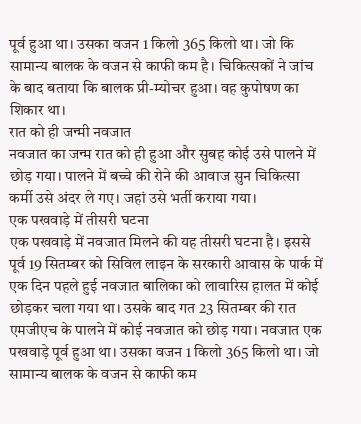पूर्व हुआ था। उसका वजन 1 किलो 365 किलो था। जो कि सामान्य बालक के वजन से काफी कम है। चिकित्सकों ने जांच के बाद बताया कि बालक प्री-म्योचर हुआ। वह कुपोषण का शिकार था।
रात को ही जन्मी नवजात
नवजात का जन्म रात को ही हुआ और सुबह कोई उसे पालने में छोड़ गया। पालने में बच्चे की रोने की आवाज सुन चिकित्सा कर्मी उसे अंदर ले गए। जहां उसे भर्ती कराया गया।
एक पखवाड़े में तीसरी घटना
एक पखवाड़े में नवजात मिलने की यह तीसरी घटना है। इससे पूर्व 19 सितम्बर को सिविल लाइन के सरकारी आवास के पार्क में एक दिन पहले हुई नवजात बालिका को लावारिस हालत में कोई छोड़कर चला गया था। उसके बाद गत 23 सितम्बर की रात एमजीएच के पालने में कोई नवजात को छोड़ गया। नवजात एक पखवाड़े पूर्व हुआ था। उसका वजन 1 किलो 365 किलो था। जो सामान्य बालक के वजन से काफी कम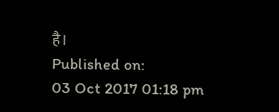है।
Published on:
03 Oct 2017 01:18 pm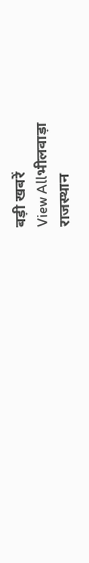बड़ी खबरें
View Allभीलवाड़ा
राजस्थान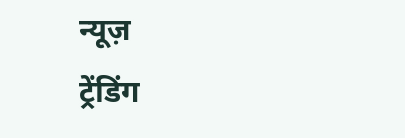न्यूज़
ट्रेंडिंग